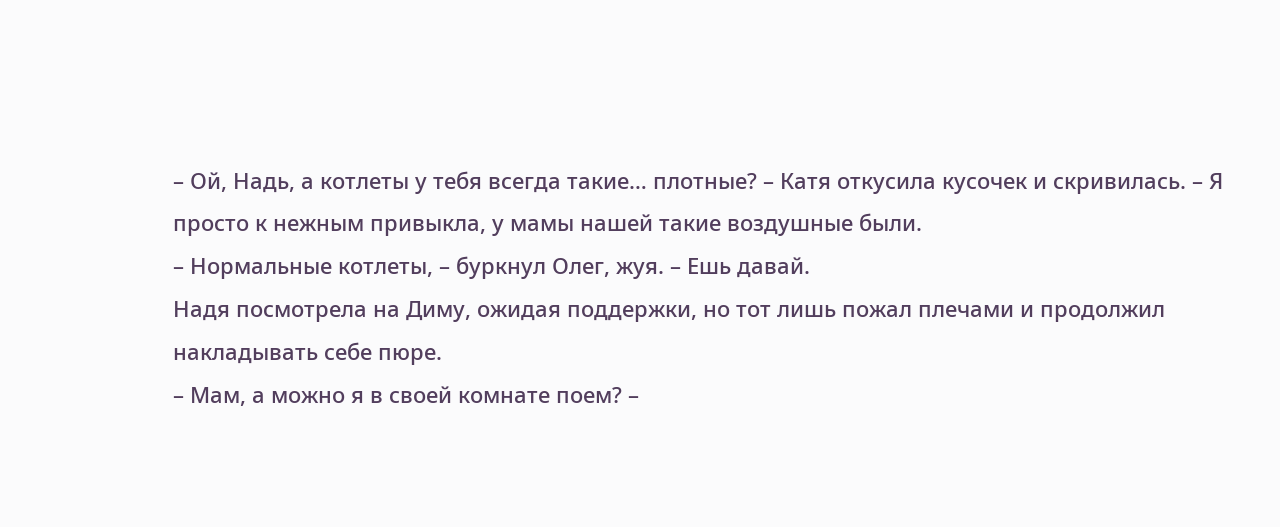– Ой, Надь, а котлеты у тебя всегда такие… плотные? – Катя откусила кусочек и скривилась. – Я просто к нежным привыкла, у мамы нашей такие воздушные были.
– Нормальные котлеты, – буркнул Олег, жуя. – Ешь давай.
Надя посмотрела на Диму, ожидая поддержки, но тот лишь пожал плечами и продолжил накладывать себе пюре.
– Мам, а можно я в своей комнате поем? –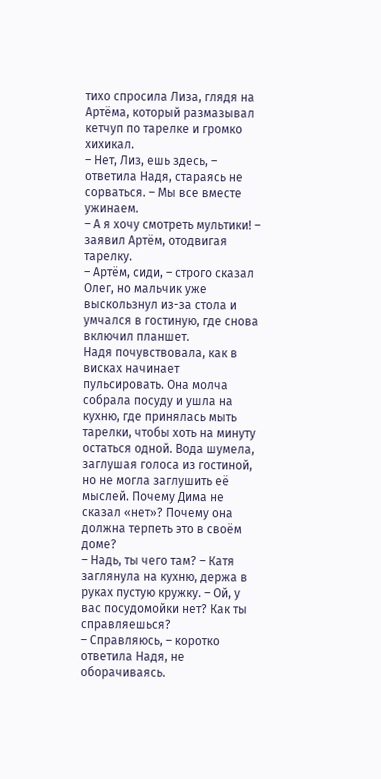тихо спросила Лиза, глядя на Артёма, который размазывал кетчуп по тарелке и громко хихикал.
– Нет, Лиз, ешь здесь, – ответила Надя, стараясь не сорваться. – Мы все вместе ужинаем.
– А я хочу смотреть мультики! – заявил Артём, отодвигая тарелку.
– Артём, сиди, – строго сказал Олег, но мальчик уже выскользнул из-за стола и умчался в гостиную, где снова включил планшет.
Надя почувствовала, как в висках начинает пульсировать. Она молча собрала посуду и ушла на кухню, где принялась мыть тарелки, чтобы хоть на минуту остаться одной. Вода шумела, заглушая голоса из гостиной, но не могла заглушить её мыслей. Почему Дима не сказал «нет»? Почему она должна терпеть это в своём доме?
– Надь, ты чего там? – Катя заглянула на кухню, держа в руках пустую кружку. – Ой, у вас посудомойки нет? Как ты справляешься?
– Справляюсь, – коротко ответила Надя, не оборачиваясь.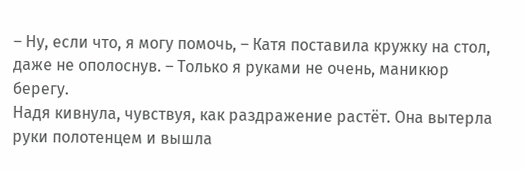– Ну, если что, я могу помочь, – Катя поставила кружку на стол, даже не ополоснув. – Только я руками не очень, маникюр берегу.
Надя кивнула, чувствуя, как раздражение растёт. Она вытерла руки полотенцем и вышла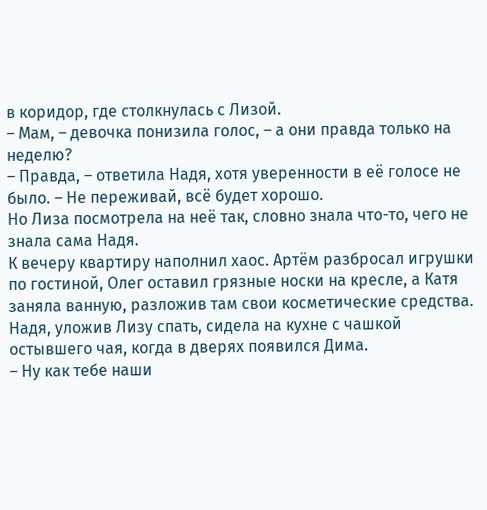в коридор, где столкнулась с Лизой.
– Мам, – девочка понизила голос, – а они правда только на неделю?
– Правда, – ответила Надя, хотя уверенности в её голосе не было. – Не переживай, всё будет хорошо.
Но Лиза посмотрела на неё так, словно знала что-то, чего не знала сама Надя.
К вечеру квартиру наполнил хаос. Артём разбросал игрушки по гостиной, Олег оставил грязные носки на кресле, а Катя заняла ванную, разложив там свои косметические средства. Надя, уложив Лизу спать, сидела на кухне с чашкой остывшего чая, когда в дверях появился Дима.
– Ну как тебе наши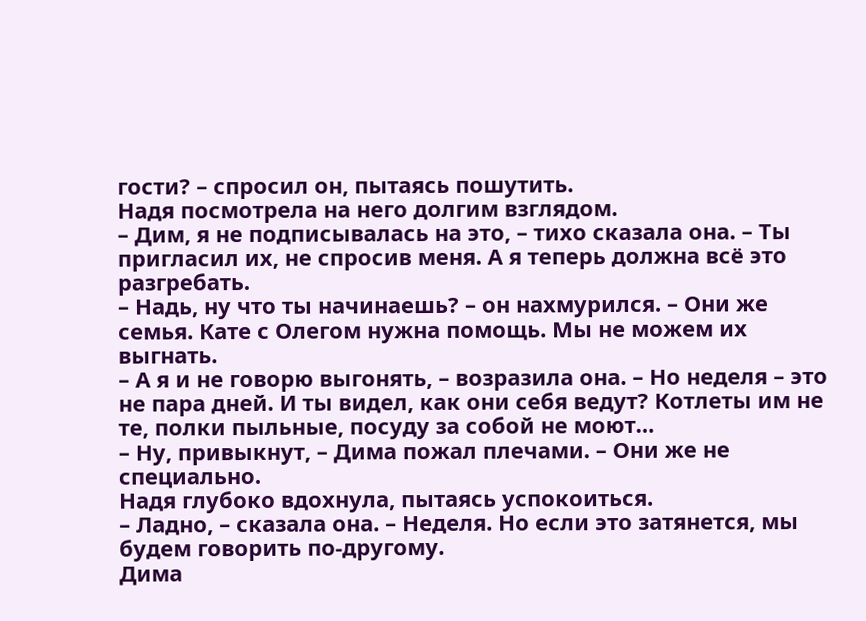гости? – спросил он, пытаясь пошутить.
Надя посмотрела на него долгим взглядом.
– Дим, я не подписывалась на это, – тихо сказала она. – Ты пригласил их, не спросив меня. А я теперь должна всё это разгребать.
– Надь, ну что ты начинаешь? – он нахмурился. – Они же семья. Кате с Олегом нужна помощь. Мы не можем их выгнать.
– А я и не говорю выгонять, – возразила она. – Но неделя – это не пара дней. И ты видел, как они себя ведут? Котлеты им не те, полки пыльные, посуду за собой не моют…
– Ну, привыкнут, – Дима пожал плечами. – Они же не специально.
Надя глубоко вдохнула, пытаясь успокоиться.
– Ладно, – сказала она. – Неделя. Но если это затянется, мы будем говорить по-другому.
Дима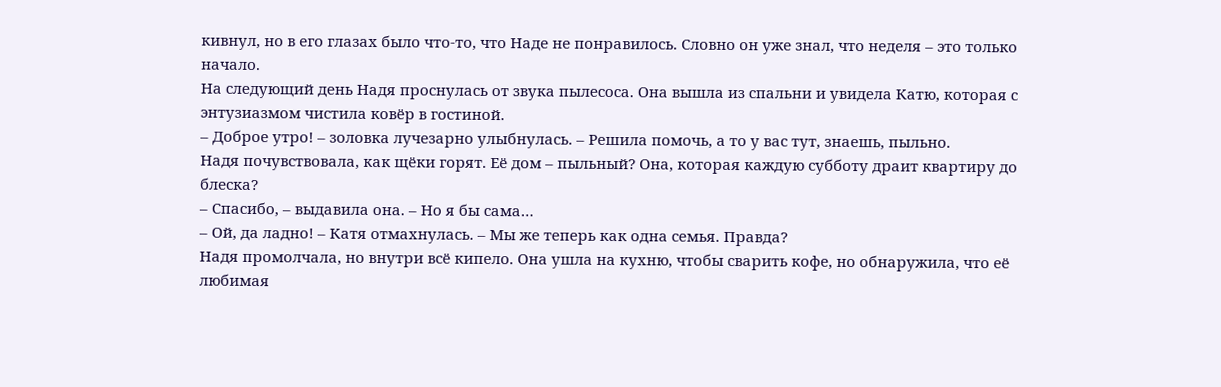кивнул, но в его глазах было что-то, что Наде не понравилось. Словно он уже знал, что неделя – это только начало.
На следующий день Надя проснулась от звука пылесоса. Она вышла из спальни и увидела Катю, которая с энтузиазмом чистила ковёр в гостиной.
– Доброе утро! – золовка лучезарно улыбнулась. – Решила помочь, а то у вас тут, знаешь, пыльно.
Надя почувствовала, как щёки горят. Её дом – пыльный? Она, которая каждую субботу драит квартиру до блеска?
– Спасибо, – выдавила она. – Но я бы сама…
– Ой, да ладно! – Катя отмахнулась. – Мы же теперь как одна семья. Правда?
Надя промолчала, но внутри всё кипело. Она ушла на кухню, чтобы сварить кофе, но обнаружила, что её любимая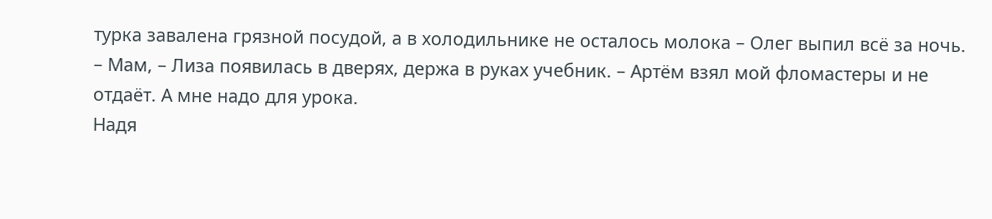турка завалена грязной посудой, а в холодильнике не осталось молока – Олег выпил всё за ночь.
– Мам, – Лиза появилась в дверях, держа в руках учебник. – Артём взял мой фломастеры и не отдаёт. А мне надо для урока.
Надя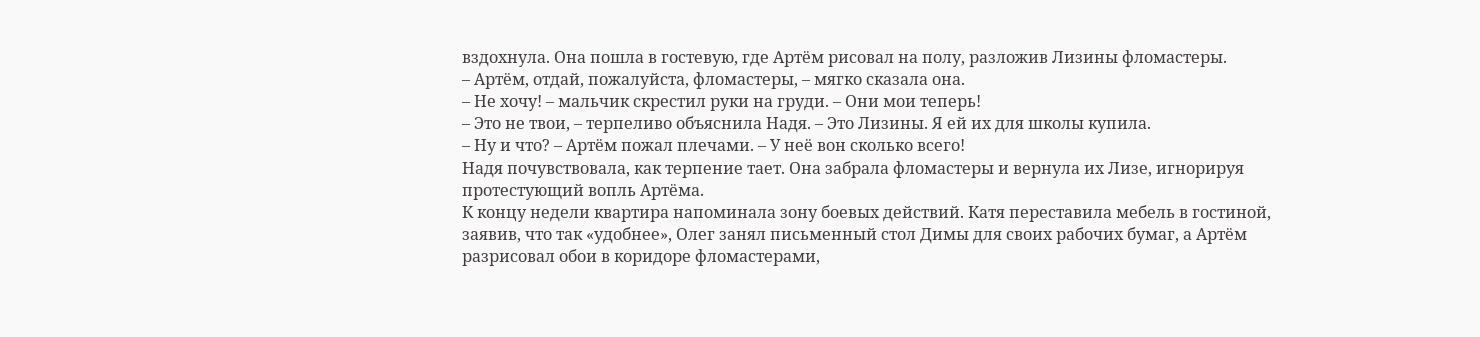вздохнула. Она пошла в гостевую, где Артём рисовал на полу, разложив Лизины фломастеры.
– Артём, отдай, пожалуйста, фломастеры, – мягко сказала она.
– Не хочу! – мальчик скрестил руки на груди. – Они мои теперь!
– Это не твои, – терпеливо объяснила Надя. – Это Лизины. Я ей их для школы купила.
– Ну и что? – Артём пожал плечами. – У неё вон сколько всего!
Надя почувствовала, как терпение тает. Она забрала фломастеры и вернула их Лизе, игнорируя протестующий вопль Артёма.
К концу недели квартира напоминала зону боевых действий. Катя переставила мебель в гостиной, заявив, что так «удобнее», Олег занял письменный стол Димы для своих рабочих бумаг, а Артём разрисовал обои в коридоре фломастерами,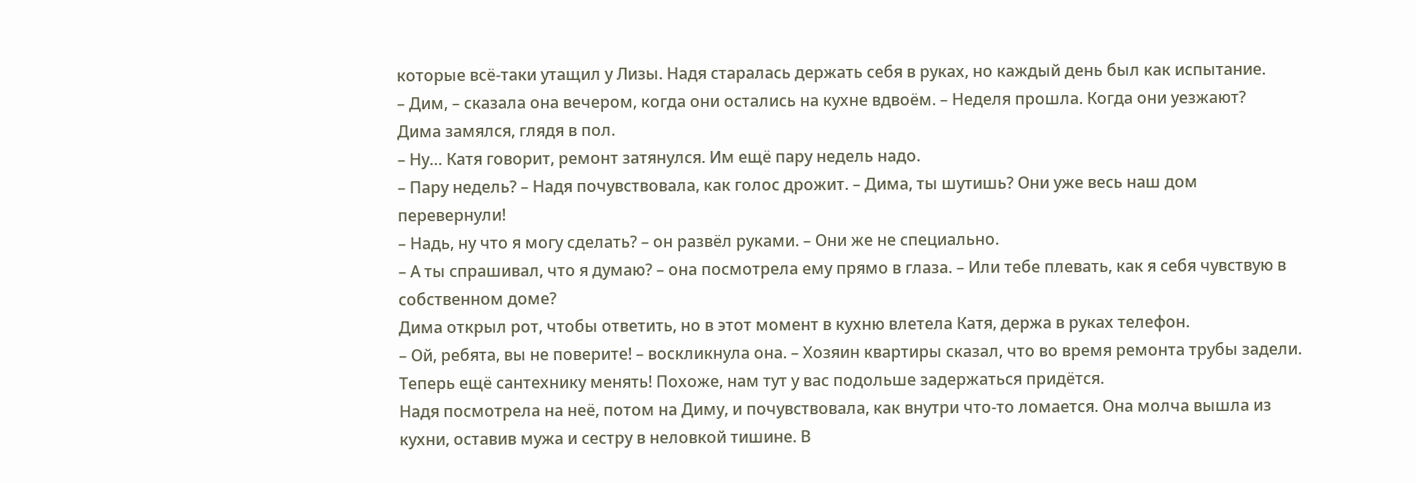которые всё-таки утащил у Лизы. Надя старалась держать себя в руках, но каждый день был как испытание.
– Дим, – сказала она вечером, когда они остались на кухне вдвоём. – Неделя прошла. Когда они уезжают?
Дима замялся, глядя в пол.
– Ну… Катя говорит, ремонт затянулся. Им ещё пару недель надо.
– Пару недель? – Надя почувствовала, как голос дрожит. – Дима, ты шутишь? Они уже весь наш дом перевернули!
– Надь, ну что я могу сделать? – он развёл руками. – Они же не специально.
– А ты спрашивал, что я думаю? – она посмотрела ему прямо в глаза. – Или тебе плевать, как я себя чувствую в собственном доме?
Дима открыл рот, чтобы ответить, но в этот момент в кухню влетела Катя, держа в руках телефон.
– Ой, ребята, вы не поверите! – воскликнула она. – Хозяин квартиры сказал, что во время ремонта трубы задели. Теперь ещё сантехнику менять! Похоже, нам тут у вас подольше задержаться придётся.
Надя посмотрела на неё, потом на Диму, и почувствовала, как внутри что-то ломается. Она молча вышла из кухни, оставив мужа и сестру в неловкой тишине. В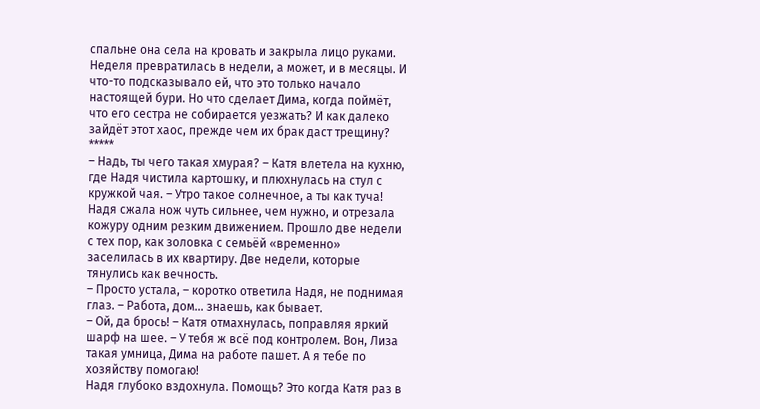спальне она села на кровать и закрыла лицо руками. Неделя превратилась в недели, а может, и в месяцы. И что-то подсказывало ей, что это только начало настоящей бури. Но что сделает Дима, когда поймёт, что его сестра не собирается уезжать? И как далеко зайдёт этот хаос, прежде чем их брак даст трещину?
*****
– Надь, ты чего такая хмурая? – Катя влетела на кухню, где Надя чистила картошку, и плюхнулась на стул с кружкой чая. – Утро такое солнечное, а ты как туча!
Надя сжала нож чуть сильнее, чем нужно, и отрезала кожуру одним резким движением. Прошло две недели с тех пор, как золовка с семьёй «временно» заселилась в их квартиру. Две недели, которые тянулись как вечность.
– Просто устала, – коротко ответила Надя, не поднимая глаз. – Работа, дом… знаешь, как бывает.
– Ой, да брось! – Катя отмахнулась, поправляя яркий шарф на шее. – У тебя ж всё под контролем. Вон, Лиза такая умница, Дима на работе пашет. А я тебе по хозяйству помогаю!
Надя глубоко вздохнула. Помощь? Это когда Катя раз в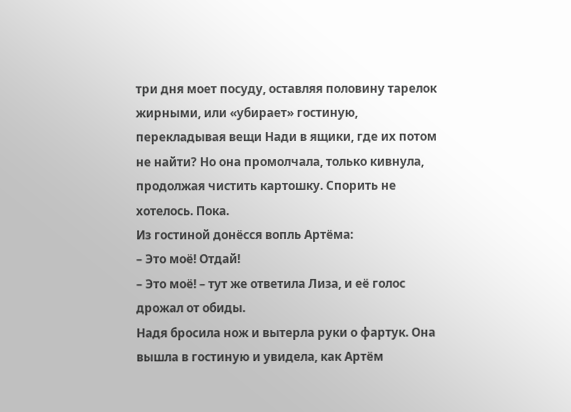три дня моет посуду, оставляя половину тарелок жирными, или «убирает» гостиную, перекладывая вещи Нади в ящики, где их потом не найти? Но она промолчала, только кивнула, продолжая чистить картошку. Спорить не хотелось. Пока.
Из гостиной донёсся вопль Артёма:
– Это моё! Отдай!
– Это моё! – тут же ответила Лиза, и её голос дрожал от обиды.
Надя бросила нож и вытерла руки о фартук. Она вышла в гостиную и увидела, как Артём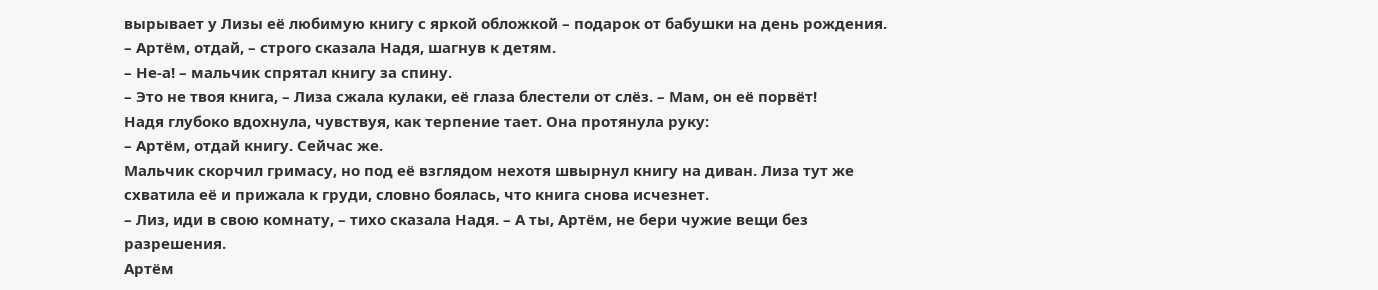вырывает у Лизы её любимую книгу с яркой обложкой – подарок от бабушки на день рождения.
– Артём, отдай, – строго сказала Надя, шагнув к детям.
– Не-а! – мальчик спрятал книгу за спину.
– Это не твоя книга, – Лиза сжала кулаки, её глаза блестели от слёз. – Мам, он её порвёт!
Надя глубоко вдохнула, чувствуя, как терпение тает. Она протянула руку:
– Артём, отдай книгу. Сейчас же.
Мальчик скорчил гримасу, но под её взглядом нехотя швырнул книгу на диван. Лиза тут же схватила её и прижала к груди, словно боялась, что книга снова исчезнет.
– Лиз, иди в свою комнату, – тихо сказала Надя. – А ты, Артём, не бери чужие вещи без разрешения.
Артём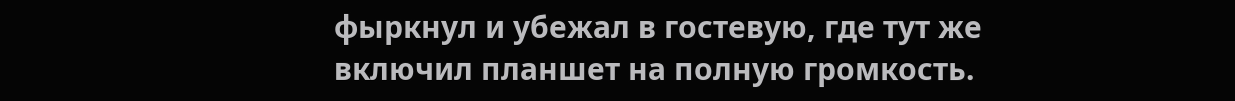фыркнул и убежал в гостевую, где тут же включил планшет на полную громкость.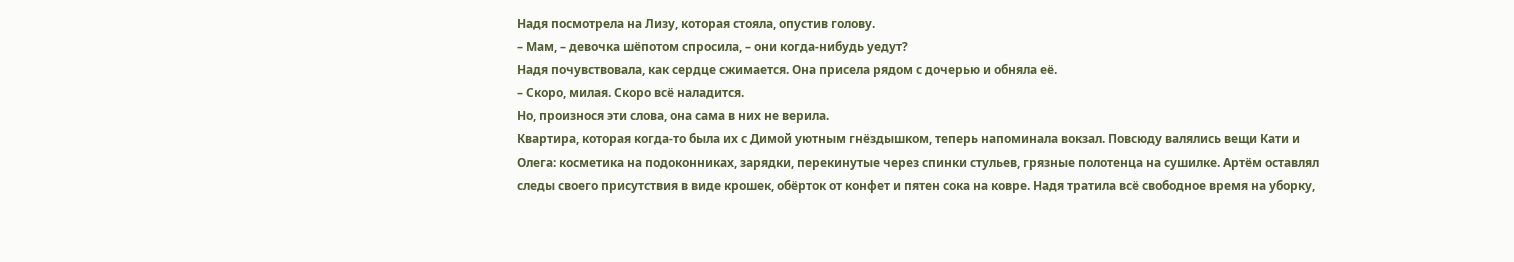Надя посмотрела на Лизу, которая стояла, опустив голову.
– Мам, – девочка шёпотом спросила, – они когда-нибудь уедут?
Надя почувствовала, как сердце сжимается. Она присела рядом с дочерью и обняла её.
– Скоро, милая. Скоро всё наладится.
Но, произнося эти слова, она сама в них не верила.
Квартира, которая когда-то была их с Димой уютным гнёздышком, теперь напоминала вокзал. Повсюду валялись вещи Кати и Олега: косметика на подоконниках, зарядки, перекинутые через спинки стульев, грязные полотенца на сушилке. Артём оставлял следы своего присутствия в виде крошек, обёрток от конфет и пятен сока на ковре. Надя тратила всё свободное время на уборку,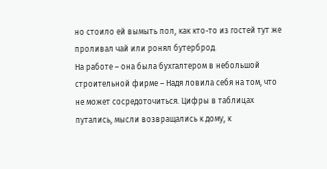но стоило ей вымыть пол, как кто-то из гостей тут же проливал чай или ронял бутерброд.
На работе – она была бухгалтером в небольшой строительной фирме – Надя ловила себя на том, что не может сосредоточиться. Цифры в таблицах путались, мысли возвращались к дому, к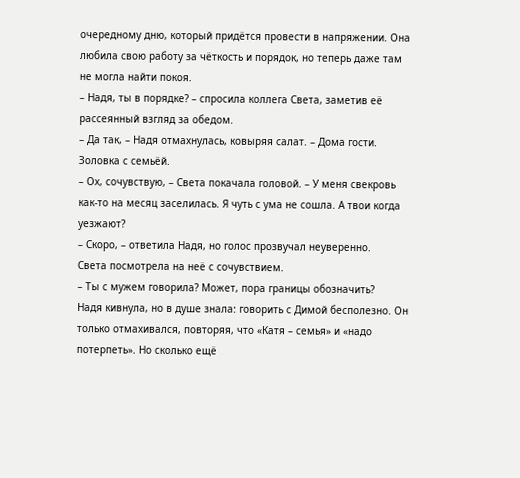очередному дню, который придётся провести в напряжении. Она любила свою работу за чёткость и порядок, но теперь даже там не могла найти покоя.
– Надя, ты в порядке? – спросила коллега Света, заметив её рассеянный взгляд за обедом.
– Да так, – Надя отмахнулась, ковыряя салат. – Дома гости. Золовка с семьёй.
– Ох, сочувствую, – Света покачала головой. – У меня свекровь как-то на месяц заселилась. Я чуть с ума не сошла. А твои когда уезжают?
– Скоро, – ответила Надя, но голос прозвучал неуверенно.
Света посмотрела на неё с сочувствием.
– Ты с мужем говорила? Может, пора границы обозначить?
Надя кивнула, но в душе знала: говорить с Димой бесполезно. Он только отмахивался, повторяя, что «Катя – семья» и «надо потерпеть». Но сколько ещё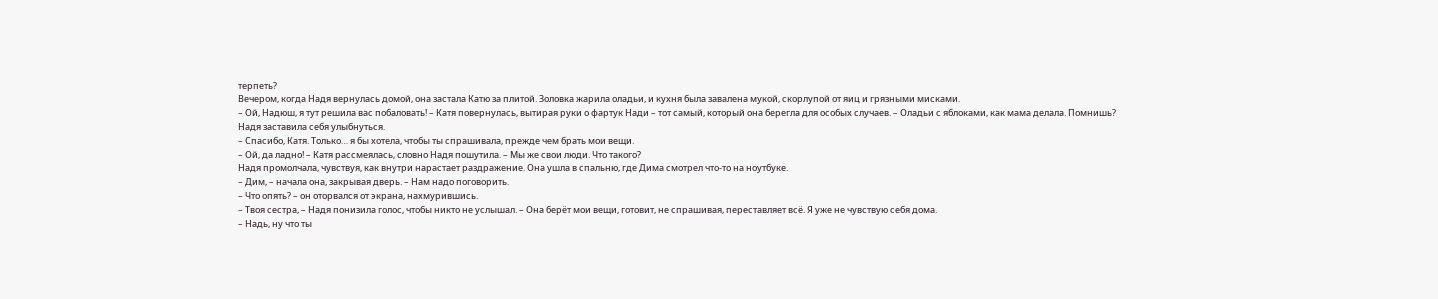терпеть?
Вечером, когда Надя вернулась домой, она застала Катю за плитой. Золовка жарила оладьи, и кухня была завалена мукой, скорлупой от яиц и грязными мисками.
– Ой, Надюш, я тут решила вас побаловать! – Катя повернулась, вытирая руки о фартук Нади – тот самый, который она берегла для особых случаев. – Оладьи с яблоками, как мама делала. Помнишь?
Надя заставила себя улыбнуться.
– Спасибо, Катя. Только… я бы хотела, чтобы ты спрашивала, прежде чем брать мои вещи.
– Ой, да ладно! – Катя рассмеялась, словно Надя пошутила. – Мы же свои люди. Что такого?
Надя промолчала, чувствуя, как внутри нарастает раздражение. Она ушла в спальню, где Дима смотрел что-то на ноутбуке.
– Дим, – начала она, закрывая дверь. – Нам надо поговорить.
– Что опять? – он оторвался от экрана, нахмурившись.
– Твоя сестра, – Надя понизила голос, чтобы никто не услышал. – Она берёт мои вещи, готовит, не спрашивая, переставляет всё. Я уже не чувствую себя дома.
– Надь, ну что ты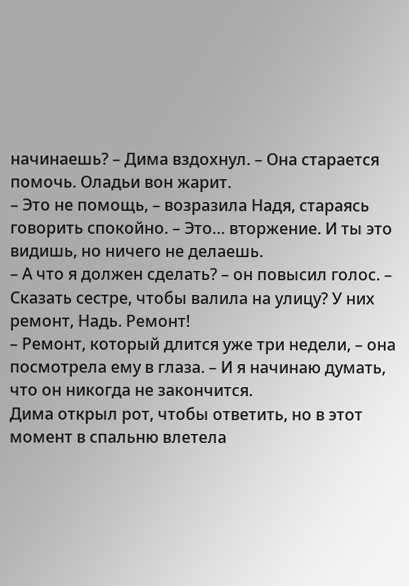начинаешь? – Дима вздохнул. – Она старается помочь. Оладьи вон жарит.
– Это не помощь, – возразила Надя, стараясь говорить спокойно. – Это… вторжение. И ты это видишь, но ничего не делаешь.
– А что я должен сделать? – он повысил голос. – Сказать сестре, чтобы валила на улицу? У них ремонт, Надь. Ремонт!
– Ремонт, который длится уже три недели, – она посмотрела ему в глаза. – И я начинаю думать, что он никогда не закончится.
Дима открыл рот, чтобы ответить, но в этот момент в спальню влетела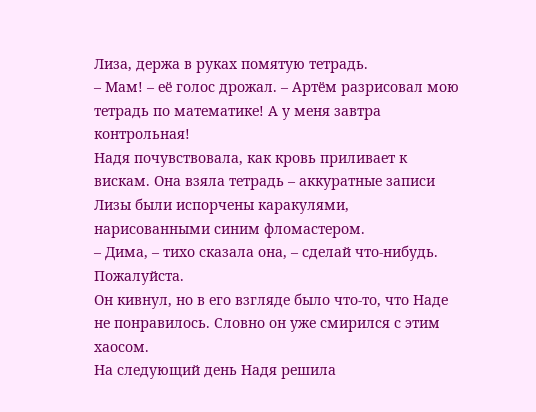Лиза, держа в руках помятую тетрадь.
– Мам! – её голос дрожал. – Артём разрисовал мою тетрадь по математике! А у меня завтра контрольная!
Надя почувствовала, как кровь приливает к вискам. Она взяла тетрадь – аккуратные записи Лизы были испорчены каракулями, нарисованными синим фломастером.
– Дима, – тихо сказала она, – сделай что-нибудь. Пожалуйста.
Он кивнул, но в его взгляде было что-то, что Наде не понравилось. Словно он уже смирился с этим хаосом.
На следующий день Надя решила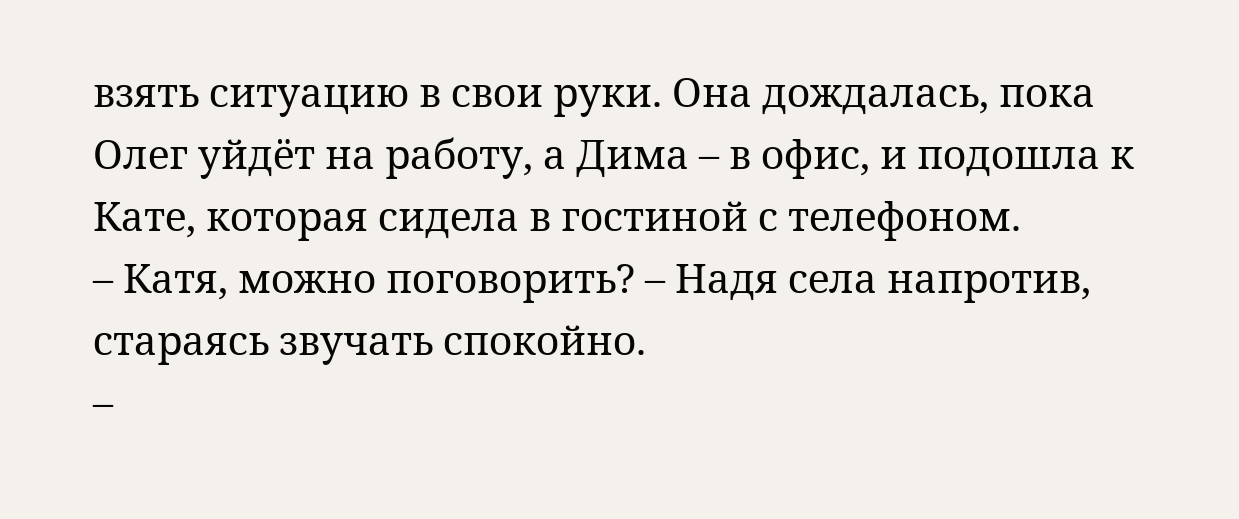взять ситуацию в свои руки. Она дождалась, пока Олег уйдёт на работу, а Дима – в офис, и подошла к Кате, которая сидела в гостиной с телефоном.
– Катя, можно поговорить? – Надя села напротив, стараясь звучать спокойно.
–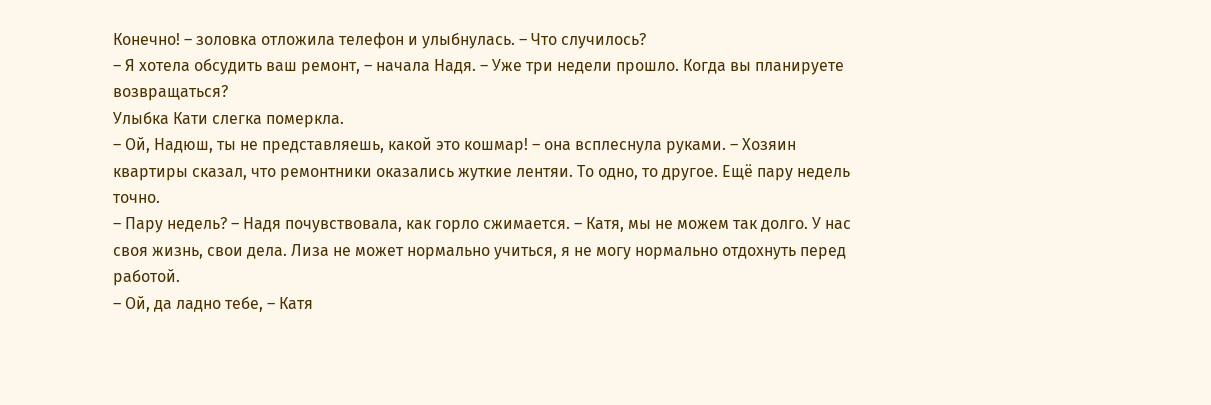Конечно! – золовка отложила телефон и улыбнулась. – Что случилось?
– Я хотела обсудить ваш ремонт, – начала Надя. – Уже три недели прошло. Когда вы планируете возвращаться?
Улыбка Кати слегка померкла.
– Ой, Надюш, ты не представляешь, какой это кошмар! – она всплеснула руками. – Хозяин квартиры сказал, что ремонтники оказались жуткие лентяи. То одно, то другое. Ещё пару недель точно.
– Пару недель? – Надя почувствовала, как горло сжимается. – Катя, мы не можем так долго. У нас своя жизнь, свои дела. Лиза не может нормально учиться, я не могу нормально отдохнуть перед работой.
– Ой, да ладно тебе, – Катя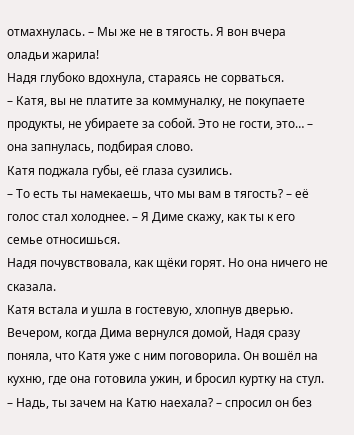отмахнулась. – Мы же не в тягость. Я вон вчера оладьи жарила!
Надя глубоко вдохнула, стараясь не сорваться.
– Катя, вы не платите за коммуналку, не покупаете продукты, не убираете за собой. Это не гости, это… – она запнулась, подбирая слово.
Катя поджала губы, её глаза сузились.
– То есть ты намекаешь, что мы вам в тягость? – её голос стал холоднее. – Я Диме скажу, как ты к его семье относишься.
Надя почувствовала, как щёки горят. Но она ничего не сказала.
Катя встала и ушла в гостевую, хлопнув дверью.
Вечером, когда Дима вернулся домой, Надя сразу поняла, что Катя уже с ним поговорила. Он вошёл на кухню, где она готовила ужин, и бросил куртку на стул.
– Надь, ты зачем на Катю наехала? – спросил он без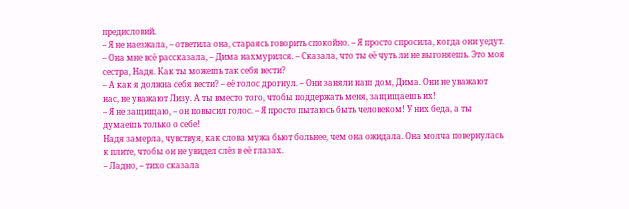предисловий.
– Я не наезжала, – ответила она, стараясь говорить спокойно. – Я просто спросила, когда они уедут.
– Она мне всё рассказала, – Дима нахмурился. – Сказала, что ты её чуть ли не выгоняешь. Это моя сестра, Надя. Как ты можешь так себя вести?
– А как я должна себя вести? – её голос дрогнул. – Они заняли наш дом, Дима. Они не уважают нас, не уважают Лизу. А ты вместо того, чтобы поддержать меня, защищаешь их!
– Я не защищаю, – он повысил голос. – Я просто пытаюсь быть человеком! У них беда, а ты думаешь только о себе!
Надя замерла, чувствуя, как слова мужа бьют больнее, чем она ожидала. Она молча повернулась к плите, чтобы он не увидел слёз в её глазах.
– Ладно, – тихо сказала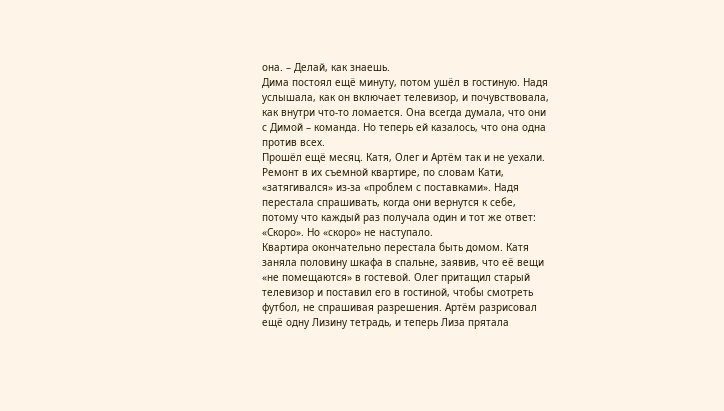она. – Делай, как знаешь.
Дима постоял ещё минуту, потом ушёл в гостиную. Надя услышала, как он включает телевизор, и почувствовала, как внутри что-то ломается. Она всегда думала, что они с Димой – команда. Но теперь ей казалось, что она одна против всех.
Прошёл ещё месяц. Катя, Олег и Артём так и не уехали. Ремонт в их съемной квартире, по словам Кати, «затягивался» из-за «проблем с поставками». Надя перестала спрашивать, когда они вернутся к себе, потому что каждый раз получала один и тот же ответ: «Скоро». Но «скоро» не наступало.
Квартира окончательно перестала быть домом. Катя заняла половину шкафа в спальне, заявив, что её вещи «не помещаются» в гостевой. Олег притащил старый телевизор и поставил его в гостиной, чтобы смотреть футбол, не спрашивая разрешения. Артём разрисовал ещё одну Лизину тетрадь, и теперь Лиза прятала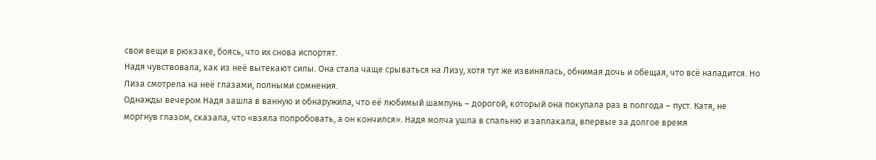свои вещи в рюкзаке, боясь, что их снова испортят.
Надя чувствовала, как из неё вытекают силы. Она стала чаще срываться на Лизу, хотя тут же извинялась, обнимая дочь и обещая, что всё наладится. Но Лиза смотрела на неё глазами, полными сомнения.
Однажды вечером Надя зашла в ванную и обнаружила, что её любимый шампунь – дорогой, который она покупала раз в полгода – пуст. Катя, не моргнув глазом, сказала, что «взяла попробовать, а он кончился». Надя молча ушла в спальню и заплакала, впервые за долгое время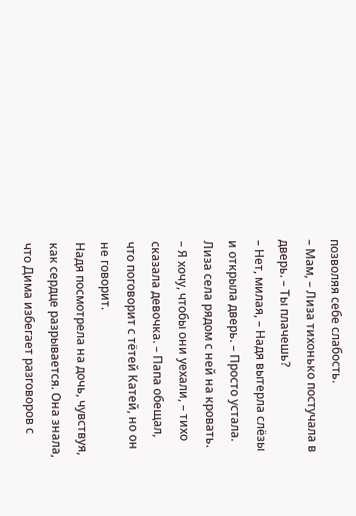позволяя себе слабость.
– Мам, – Лиза тихонько постучала в дверь. – Ты плачешь?
– Нет, милая, – Надя вытерла слёзы и открыла дверь. – Просто устала.
Лиза села рядом с ней на кровать.
– Я хочу, чтобы они уехали, – тихо сказала девочка. – Папа обещал, что поговорит с тётей Катей, но он не говорит.
Надя посмотрела на дочь, чувствуя, как сердце разрывается. Она знала, что Дима избегает разговоров с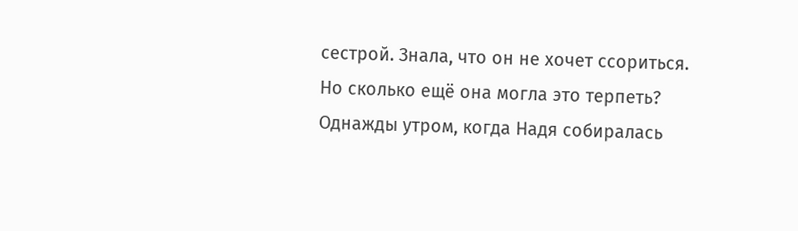сестрой. Знала, что он не хочет ссориться. Но сколько ещё она могла это терпеть?
Однажды утром, когда Надя собиралась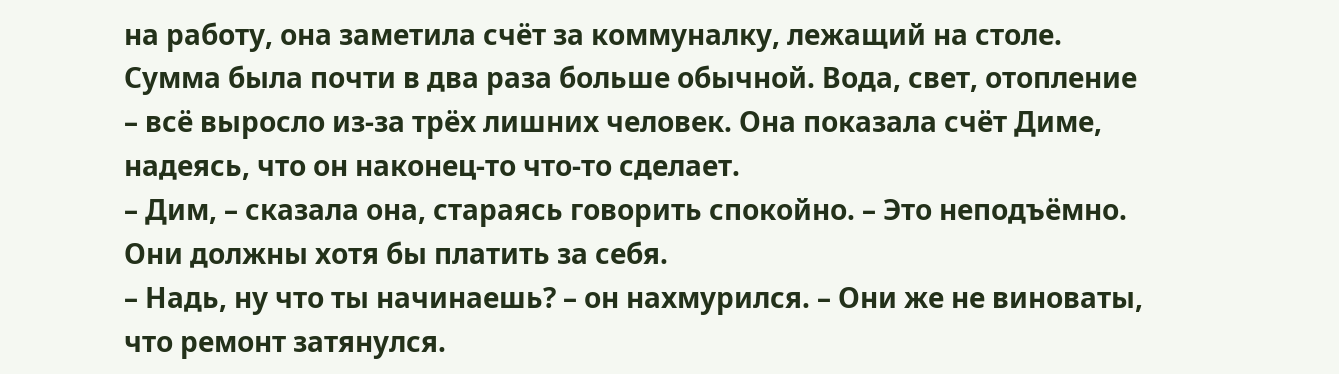на работу, она заметила счёт за коммуналку, лежащий на столе. Сумма была почти в два раза больше обычной. Вода, свет, отопление – всё выросло из-за трёх лишних человек. Она показала счёт Диме, надеясь, что он наконец-то что-то сделает.
– Дим, – сказала она, стараясь говорить спокойно. – Это неподъёмно. Они должны хотя бы платить за себя.
– Надь, ну что ты начинаешь? – он нахмурился. – Они же не виноваты, что ремонт затянулся.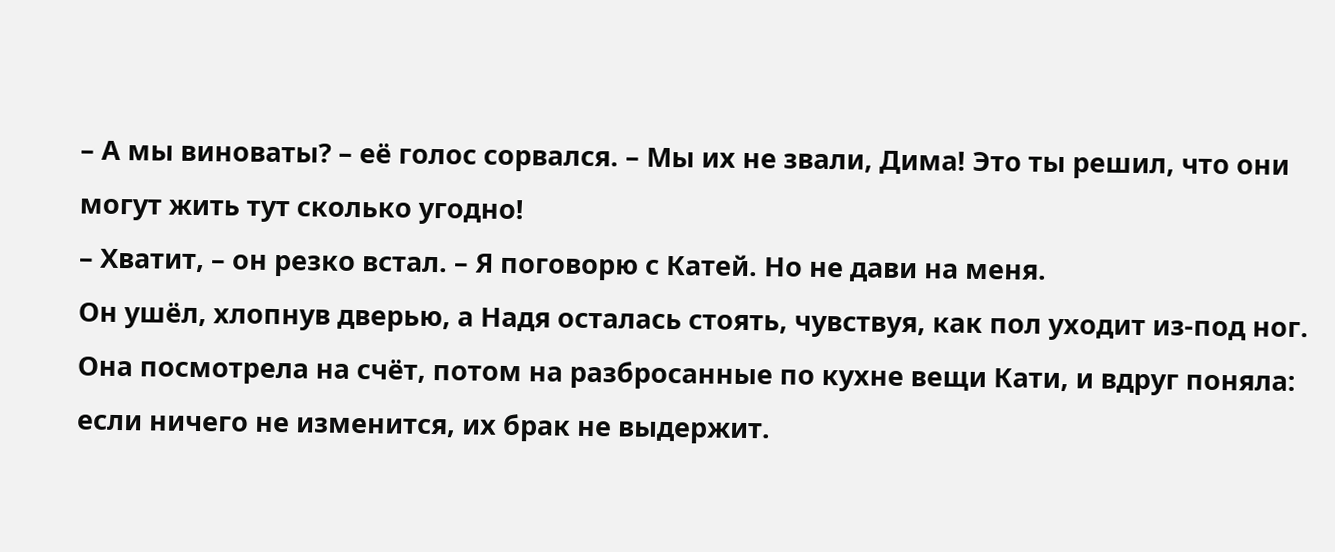– А мы виноваты? – её голос сорвался. – Мы их не звали, Дима! Это ты решил, что они могут жить тут сколько угодно!
– Хватит, – он резко встал. – Я поговорю с Катей. Но не дави на меня.
Он ушёл, хлопнув дверью, а Надя осталась стоять, чувствуя, как пол уходит из-под ног. Она посмотрела на счёт, потом на разбросанные по кухне вещи Кати, и вдруг поняла: если ничего не изменится, их брак не выдержит.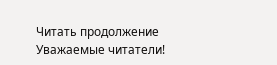Читать продолжение
Уважаемые читатели!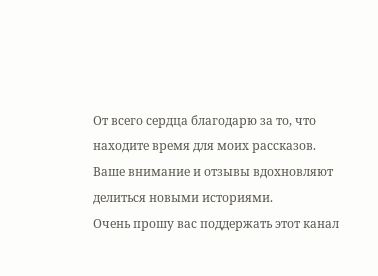От всего сердца благодарю за то, что находите время для моих рассказов. Ваше внимание и отзывы вдохновляют делиться новыми историями.
Очень прошу вас поддержать этот канал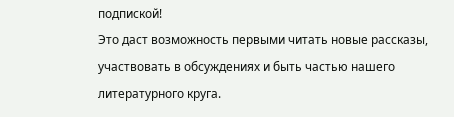подпиской!
Это даст возможность первыми читать новые рассказы, участвовать в обсуждениях и быть частью нашего литературного круга.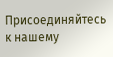Присоединяйтесь к нашему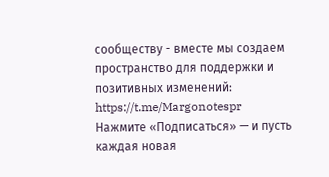сообществу - вместе мы создаем пространство для поддержки и позитивных изменений: https://t.me/Margonotespr
Нажмите «Подписаться» — и пусть каждая новая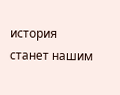история станет нашим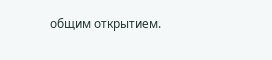общим открытием.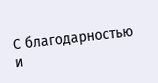С благодарностью и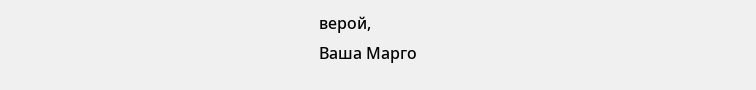верой,
Ваша Марго